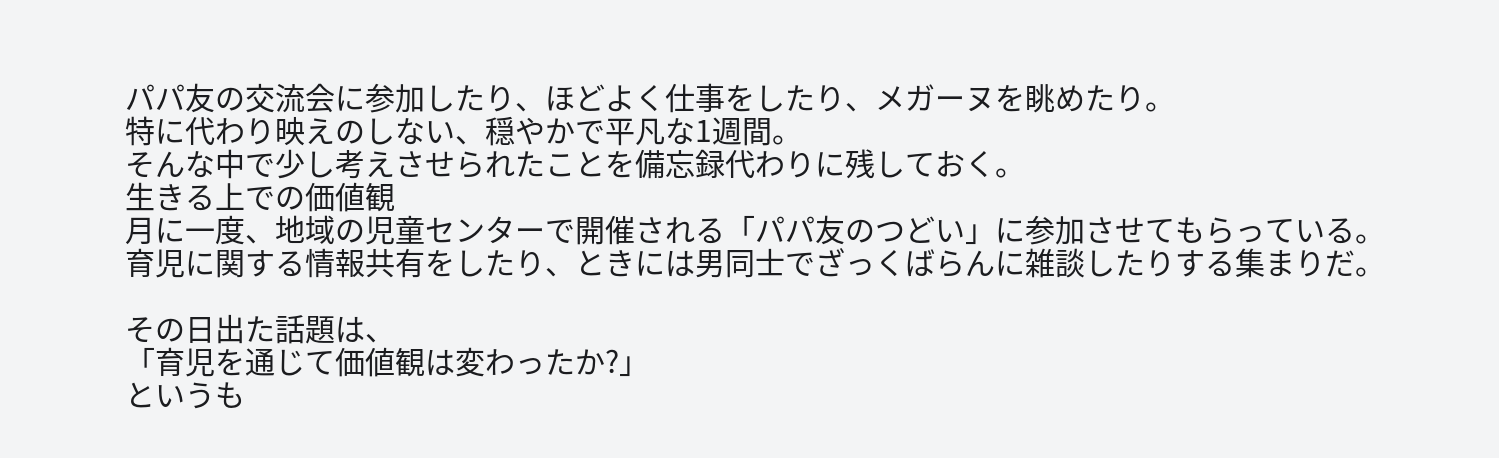パパ友の交流会に参加したり、ほどよく仕事をしたり、メガーヌを眺めたり。
特に代わり映えのしない、穏やかで平凡な1週間。
そんな中で少し考えさせられたことを備忘録代わりに残しておく。
生きる上での価値観
月に一度、地域の児童センターで開催される「パパ友のつどい」に参加させてもらっている。
育児に関する情報共有をしたり、ときには男同士でざっくばらんに雑談したりする集まりだ。

その日出た話題は、
「育児を通じて価値観は変わったか?」
というも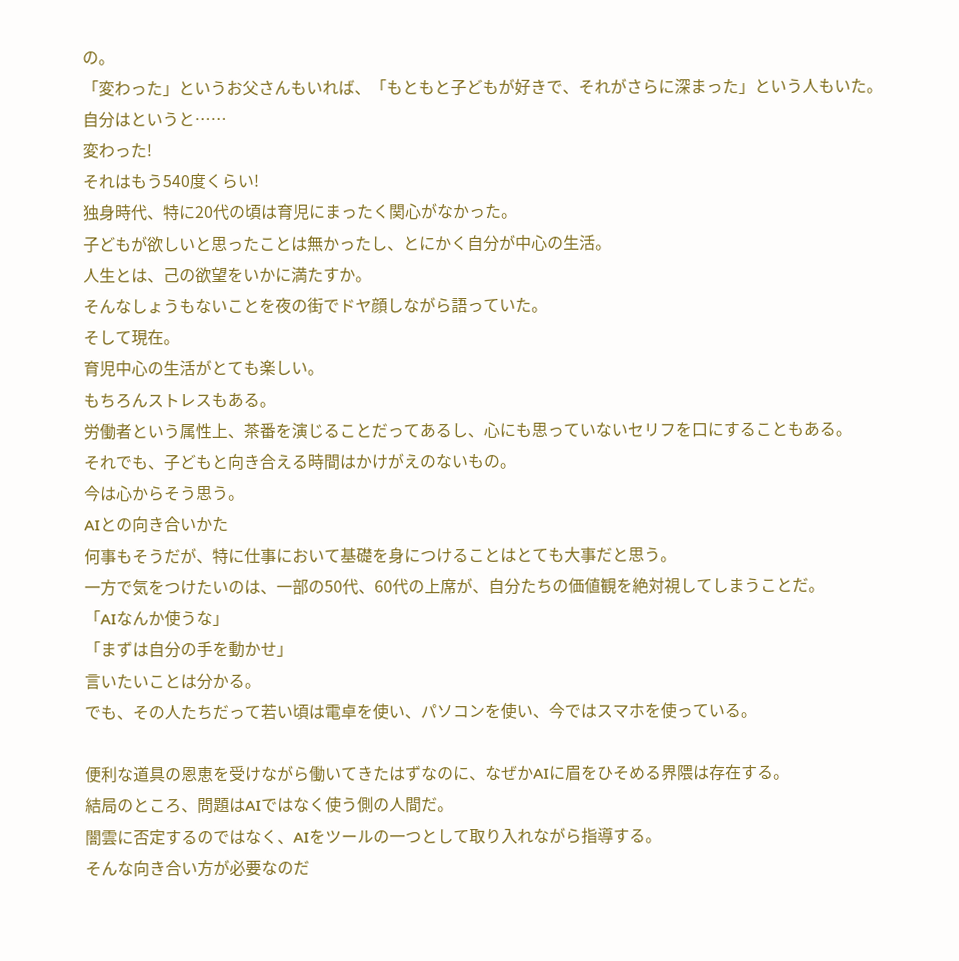の。
「変わった」というお父さんもいれば、「もともと子どもが好きで、それがさらに深まった」という人もいた。
自分はというと……
変わった!
それはもう540度くらい!
独身時代、特に20代の頃は育児にまったく関心がなかった。
子どもが欲しいと思ったことは無かったし、とにかく自分が中心の生活。
人生とは、己の欲望をいかに満たすか。
そんなしょうもないことを夜の街でドヤ顔しながら語っていた。
そして現在。
育児中心の生活がとても楽しい。
もちろんストレスもある。
労働者という属性上、茶番を演じることだってあるし、心にも思っていないセリフを口にすることもある。
それでも、子どもと向き合える時間はかけがえのないもの。
今は心からそう思う。
AIとの向き合いかた
何事もそうだが、特に仕事において基礎を身につけることはとても大事だと思う。
一方で気をつけたいのは、一部の50代、60代の上席が、自分たちの価値観を絶対視してしまうことだ。
「AIなんか使うな」
「まずは自分の手を動かせ」
言いたいことは分かる。
でも、その人たちだって若い頃は電卓を使い、パソコンを使い、今ではスマホを使っている。

便利な道具の恩恵を受けながら働いてきたはずなのに、なぜかAIに眉をひそめる界隈は存在する。
結局のところ、問題はAIではなく使う側の人間だ。
闇雲に否定するのではなく、AIをツールの一つとして取り入れながら指導する。
そんな向き合い方が必要なのだ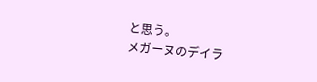と思う。
メガーヌのデイラ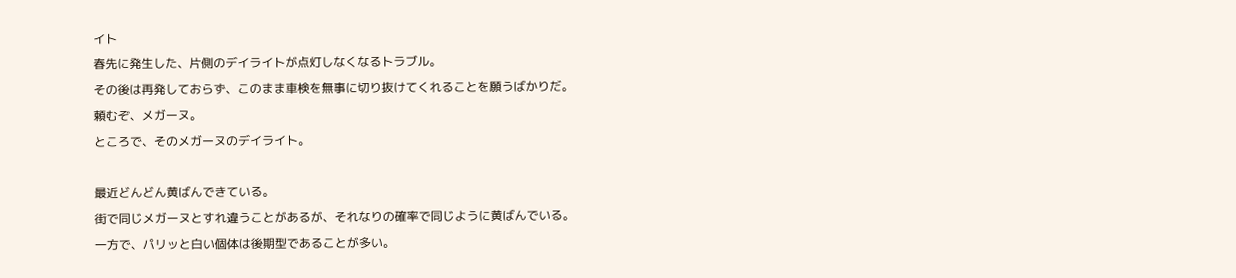イト
春先に発生した、片側のデイライトが点灯しなくなるトラブル。
その後は再発しておらず、このまま車検を無事に切り抜けてくれることを願うばかりだ。
頼むぞ、メガーヌ。
ところで、そのメガーヌのデイライト。

最近どんどん黄ばんできている。
街で同じメガーヌとすれ違うことがあるが、それなりの確率で同じように黄ばんでいる。
一方で、パリッと白い個体は後期型であることが多い。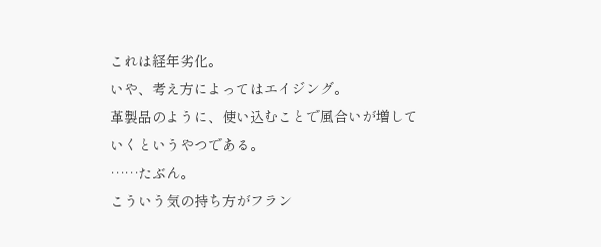これは経年劣化。
いや、考え方によってはエイジング。
革製品のように、使い込むことで風合いが増していくというやつである。
……たぶん。
こういう気の持ち方がフラン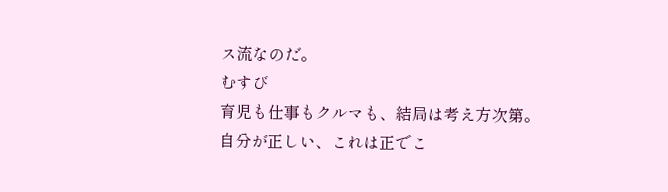ス流なのだ。
むすび
育児も仕事もクルマも、結局は考え方次第。
自分が正しい、これは正でこ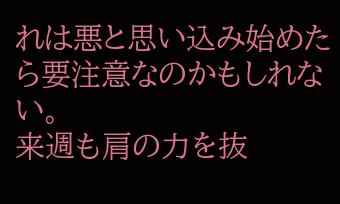れは悪と思い込み始めたら要注意なのかもしれない。
来週も肩の力を抜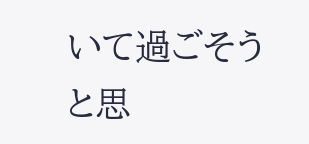いて過ごそうと思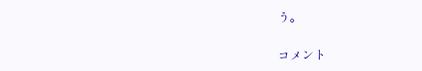う。

コメント